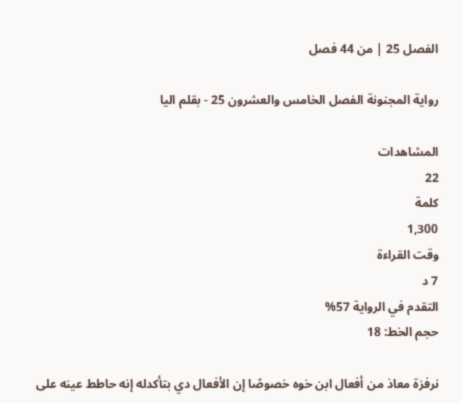الفصل 25 | من 44 فصل

رواية المجنونة الفصل الخامس والعشرون 25 - بقلم اليا

المشاهدات
22
كلمة
1,300
وقت القراءة
7 د
التقدم في الرواية 57%
حجم الخط: 18

نرفزة معاذ من أفعال ابن خوه خصوصًا إن الأفعال دي بتأكدله إنه حاطط عينه على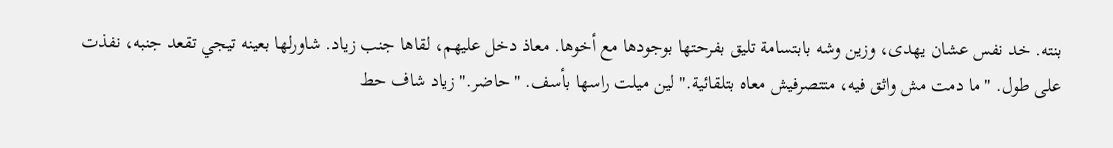بنته. خد نفس عشان يهدى، وزين وشه بابتسامة تليق بفرحتها بوجودها مع أخوها. معاذ دخل عليهم، لقاها جنب زياد. شاورلها بعينه تيجي تقعد جنبه، نفذت على طول. "ما دمت مش واثق فيه، متتصرفيش معاه بتلقائية." لين ميلت راسها بأسف. "حاضر." زياد شاف حط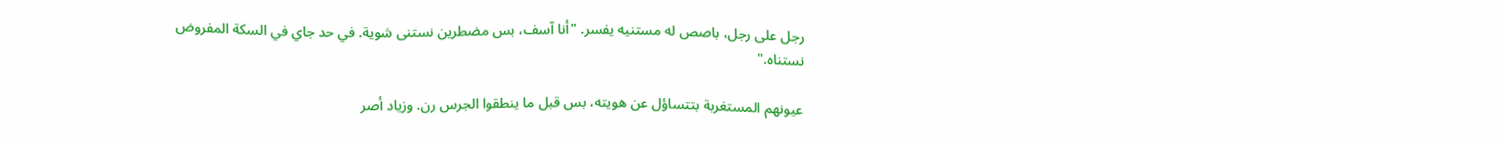رجل على رجل، باصص له مستنيه يفسر. "أنا آسف، بس مضطرين نستنى شوية. في حد جاي في السكة المفروض نستناه."

عيونهم المستغربة بتتساؤل عن هويته، بس قبل ما ينطقوا الجرس رن. وزياد أصر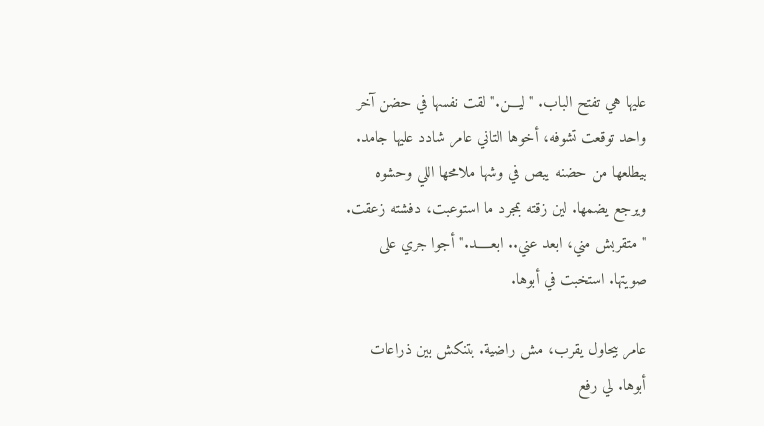عليها هي تفتح الباب. "ليـــن." لقت نفسها في حضن آخر واحد توقعت تشوفه، أخوها التاني عامر شادد عليها جامد. بيطلعها من حضنه يبص في وشها ملامحها اللي وحشوه ويرجع يضمها. لين زقته بمجرد ما استوعبت، دفشته زعقت. "متقربش مني، ابعد عني.. ابعـــــد." أجوا جري على صويتها. استخبت في أبوها.

عامر بيحاول يقرب، مش راضية. بتنكش بين ذراعات أبوها. لي رفع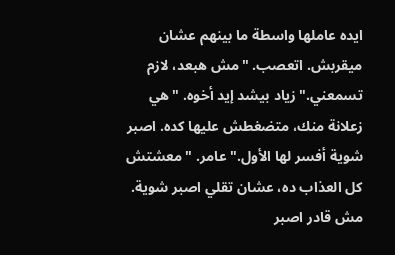ايده عاملها واسطة ما بينهم عشان ميقربش. اتعصب. "مش هبعد، لازم تسمعني." زياد بيشد إيد أخوه. "هي زعلانة منك، متضغطش عليها كده. اصبر شوية أفسر لها الأول." عامر. "معشتش كل العذاب ده، عشان تقلي اصبر شوية. مش قادر اصبر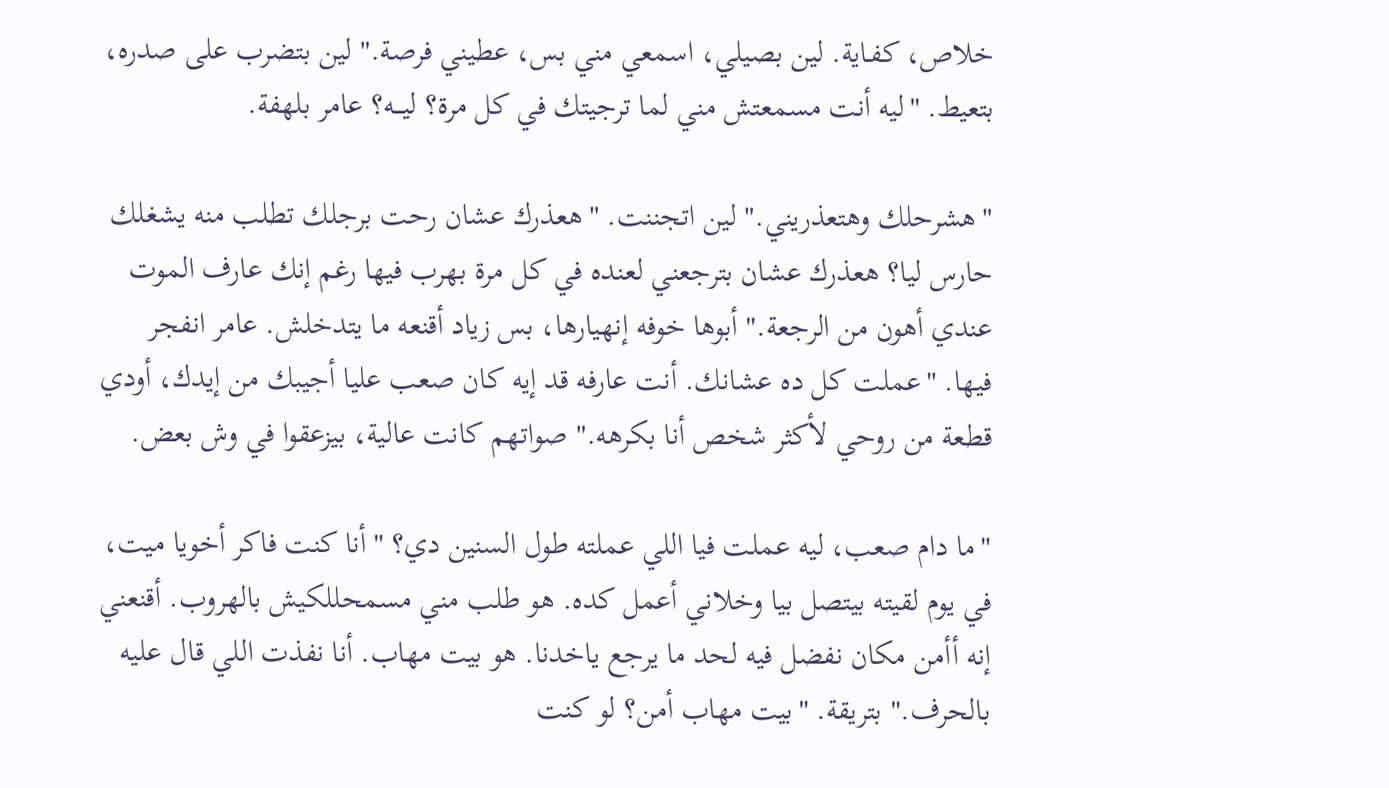خلاص، كفـاية. لين بصيلي، اسمعي مني بس، عطيني فرصة." لين بتضرب على صدره، بتعيط. "ليه أنت مسمعتش مني لما ترجيتك في كل مرة؟ ليـــه؟ عامر بلهفة.

"هشرحلك وهتعذريني." لين اتجننت. "هعذرك عشان رحت برجلك تطلب منه يشغلك حارس ليا؟ هعذرك عشان بترجعني لعنده في كل مرة بهرب فيها رغم إنك عارف الموت عندي أهون من الرجعة." أبوها خوفه إنهيارها، بس زياد أقنعه ما يتدخلش. عامر انفجر فيها. "عملت كل ده عشانك. أنت عارفه قد إيه كان صعب عليا أجيبك من إيدك، أودي قطعة من روحي لأكثر شخص أنا بكرهه." صواتهم كانت عالية، بيزعقوا في وش بعض.

"ما دام صعب، ليه عملت فيا اللي عملته طول السنين دي؟ "أنا كنت فاكر أخويا ميت، في يوم لقيته بيتصل بيا وخلاني أعمل كده. هو طلب مني مسمحللكيش بالهروب. أقنعني إنه أأمن مكان نفضل فيه لحد ما يرجع ياخدنا. هو بيت مهاب. أنا نفذت اللي قال عليه بالحرف." بتريقة. "بيت مهاب أمن؟ لو كنت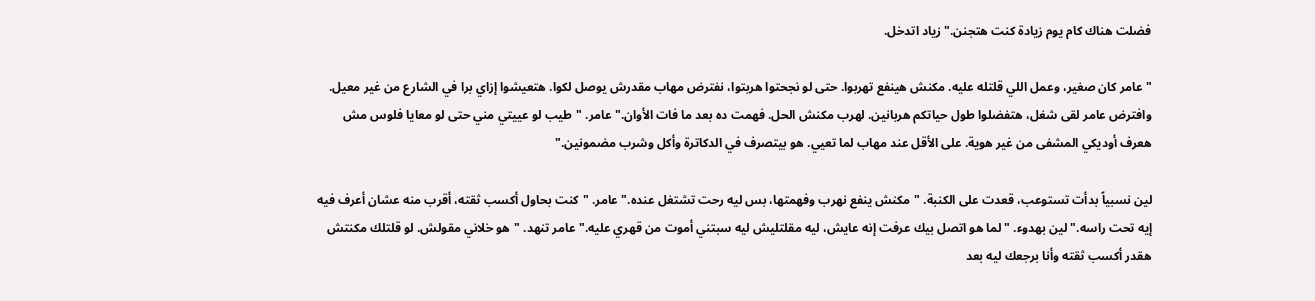فضلت هناك كام يوم زيادة كنت هتجنن." زياد اتدخل.

"عامر كان صغير، وعمل اللي قلتله عليه. مكنش هينفع تهربوا. حتى لو نجحتوا هربتوا، نفترض مهاب مقدرش يوصل لكوا. هتعيشوا إزاي برا في الشارع من غير معيل. وافترض عامر لقى شغل، هتفضلوا طول حياتكم هربانين. لهرب مكنش الحل. فهمت ده بعد ما فات الأوان." عامر. "طيب لو عييتي مني حتى لو معايا فلوس مش هعرف أوديكي المشفى من غير هوية. على الأقل عند مهاب لما تعيي. هو بيتصرف في الدكاترة وأكل وشرب مضمونين."

لين نسبياً بدأت تستوعب، قعدت على الكنبة. "مكنش ينفع نهرب وفهمتها، بس ليه رحت تشتغل عنده." عامر. "كنت بحاول أكسب ثقته، أقرب منه عشان أعرف فيه إيه تحت راسه." لين بهدوء. "لما هو اتصل بيك عرفت إنه عايش، ليه مقلتليش ليه سبتني أموت من قهري عليه." عامر تنهد. "هو خلاني مقولش. لو قلتلك مكنتش هقدر أكسب ثقته وأنا برجعك ليه بعد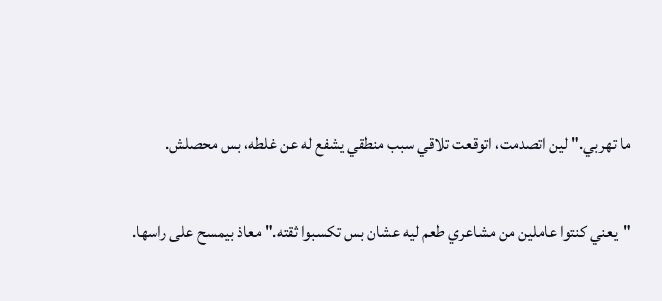ما تهربي." لين اتصدمت، اتوقعت تلاقي سبب منطقي يشفع له عن غلطه، بس محصلش.

"يعني كنتوا عاملين من مشاعري طعم ليه عشان بس تكسبوا ثقته." معاذ بيمسح على راسها.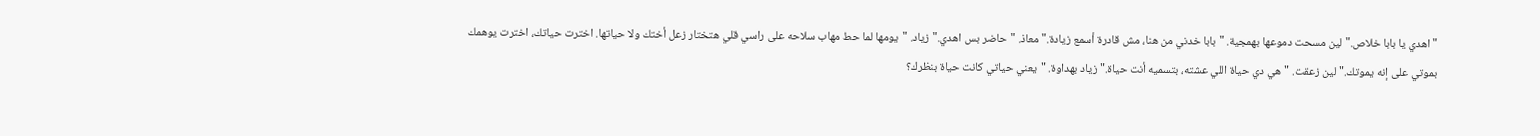"اهدي يا بابا خلاص." لين مسحت دموعها بهمجية. "بابا خدني من هنا، مش قادرة أسمع زيادة." معاذ. "حاضر بس اهدي." زياد. "يومها لما حط مهاب سلاحه على راسي قلي هتختار زعل أختك ولا حياتها. اخترت حياتك، اخترت يوهمك بموتي على إنه يموتك." لين زعقت. "هي دي حياة اللي عشته، بتسميه أنت حياة." زياد بهداوة. "يعني حياتي كانت حياة بنظرك؟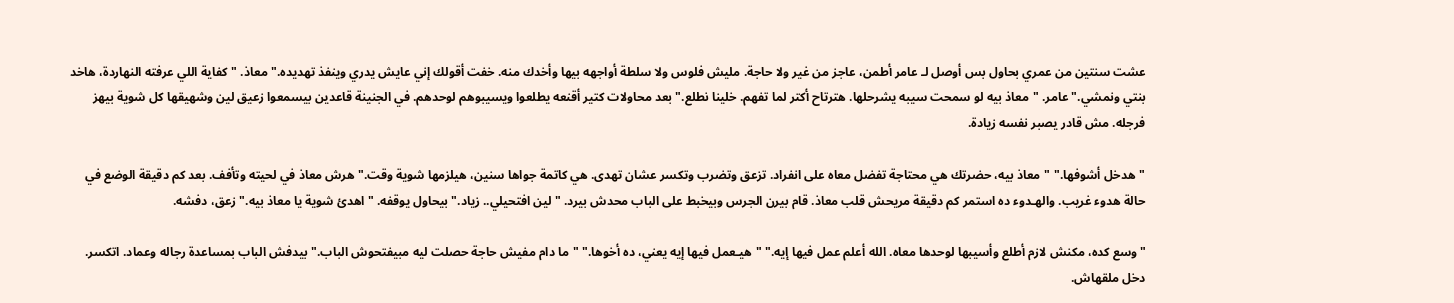عشت سنتين من عمري بحاول بس أوصل لـ عامر أطمن، عاجز من غير ولا حاجة. مليش فلوس ولا سلطة أواجهه بيها وأخدك منه. خفت أقولك إني عايش يدري وينفذ تهديده." معاذ. "كفاية اللي عرفته النهاردة، هاخد بنتي ونمشي." عامر. "معاذ بيه لو سمحت سيبه يشرحلها. هترتاح أكتر لما تفهم. خلينا نطلع." بعد محاولات كتير أقنعه يطلعوا ويسيبوهم لوحدهم. في الجنينة قاعدين بيسمعوا زعيق لين وشهيقها كل شوية بيهز فرجله. مش قادر يصبر نفسه زيادة.

"هدخل أشوفها." "معاذ بيه، حضرتك هي محتاجة تفضل معاه على انفراد. تزعق وتضرب وتكسر عشان تهدى. هي كاتمة جواها سنين، هيلزمها شوية وقت." هرش معاذ في لحيته وتأفف. بعد كم دقيقة الوضع في حالة هدوء غريب. والهـدوء ده استمر كم دقيقة مريحش قلب معاذ. قام بيرن الجرس وبيخبط على الباب محدش بيرد. "لين افتحيلي.. زياد." بيحاول يوقفه. "اهدئ شوية يا معاذ بيه." زعق، دفشه.

"وسع كده، مكنش لازم أطلع وأسيبها لوحدها معاه. الله أعلم عمل فيها إيه." "هيـعمل فيها إيه يعني، ده أخوها." "ما دام مفيش حاجة حصلت ليه مبيفتحوش الباب." بيدفش الباب بمساعدة رجاله وعماد. اتكسر. دخل ملقهاش.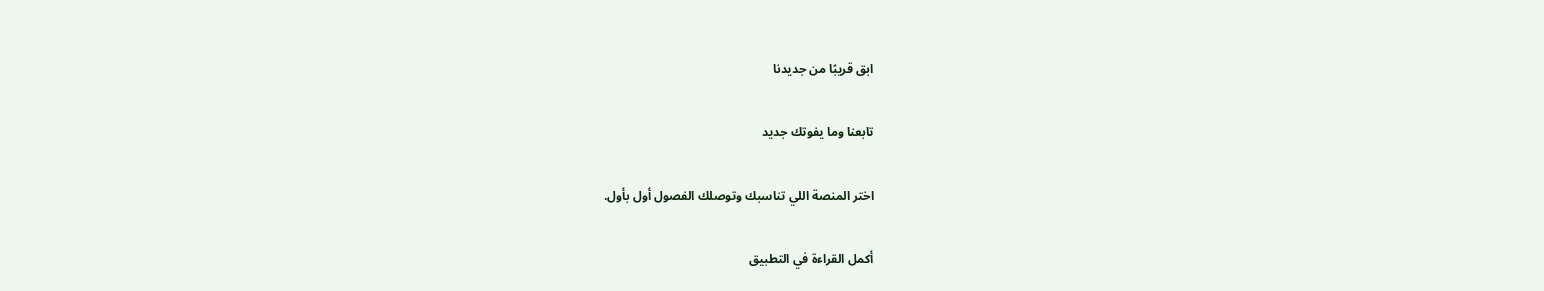ابق قريبًا من جديدنا

تابعنا وما يفوتك جديد

اختر المنصة اللي تناسبك وتوصلك الفصول أول بأول.

أكمل القراءة في التطبيق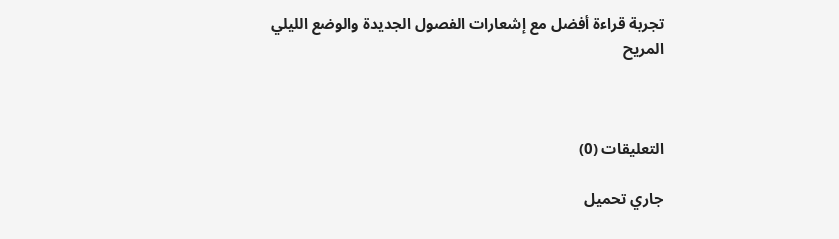تجربة قراءة أفضل مع إشعارات الفصول الجديدة والوضع الليلي المريح



التعليقات (0)

جاري تحميل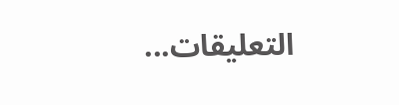التعليقات...